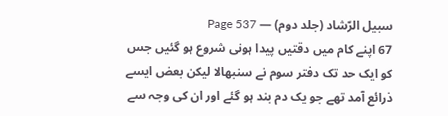سبیل الرّشاد (جلد دوم) — Page 537
67 اپنے کام میں دقتیں پیدا ہونی شروع ہو گئیں جس کو ایک حد تک دفتر سوم نے سنبھالا لیکن بعض ایسے ذرائع آمد تھے جو یک دم بند ہو گئے اور ان کی وجہ سے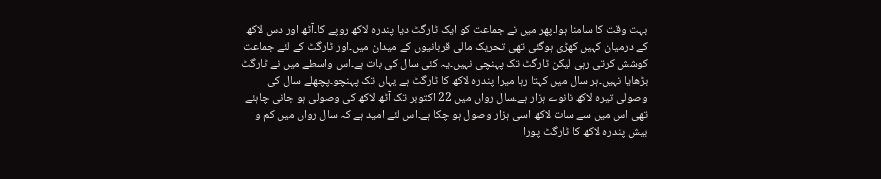بہت وقت کا سامنا ہوا۔پھر میں نے جماعت کو ایک ٹارگٹ دیا پندرہ لاکھ روپے کا۔آٹھ اور دس لاکھ کے درمیان کہیں کھڑی ہوگئی تھی تحریک مالی قربانیوں کے میدان میں۔اور ٹارگٹ کے لئے جماعت کوشش کرتی رہی لیکن ٹارگٹ تک پہنچی نہیں۔یہ کئی سال کی بات ہے۔اس واسطے میں نے ٹارگٹ بڑھایا نہیں۔ہر سال میں کہتا رہا میرا پندرہ لاکھ کا ٹارگٹ ہے یہاں تک پہنچو۔پچھلے سال کی وصولی تیرہ لاکھ نانوے ہزار ہے۔سال رواں میں 22 اکتوبر تک آٹھ لاکھ کی وصولی ہو جانی چاہئے تھی اس میں سے سات لاکھ اسی ہزار وصول ہو چکا ہے۔اس لئے امید ہے کہ سال رواں میں کم و بیش پندرہ لاکھ کا ٹارگٹ پورا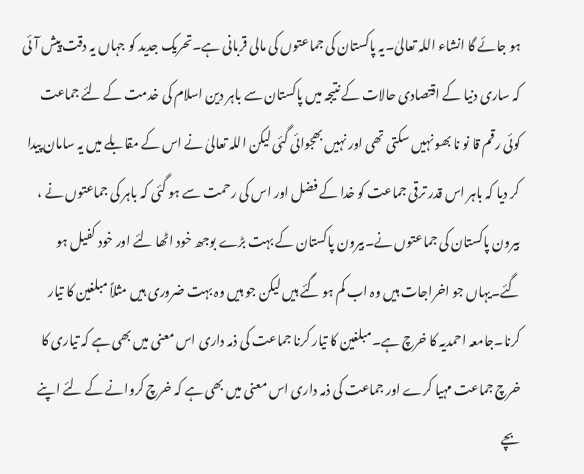ہو جائے گا انشاء اللہ تعالیٰ۔یہ پاکستان کی جماعتوں کی مالی قربانی ہے۔تحریک جدید کو جہاں یہ دقت پیش آئی کہ ساری دنیا کے اقتصادی حالات کے نتیجہ میں پاکستان سے باہر دین اسلام کی خدمت کے لئے جماعت کوئی رقم قا نو نا بھو نہیں سکتی تھی اور نہیں بھجوائی گئی لیکن اللہ تعالیٰ نے اس کے مقابلے میں یہ سامان پیدا کر دیا کہ باہر اس قدر ترقی جماعت کو خدا کے فضل اور اس کی رحمت سے ہو گئی کہ باہر کی جماعتوں نے ، بیرون پاکستان کی جماعتوں نے۔بیرون پاکستان کے بہت بڑے بوجھ خود اٹھا لئے اور خود کفیل ہو گئے۔یہاں جو اخراجات ہیں وہ اب کم ہو گئے ہیں لیکن جو ہیں وہ بہت ضروری ہیں مثلاً مبلغین کا تیار کرنا۔جامعہ احمدیہ کا خرچ ہے۔مبلغین کا تیار کرنا جماعت کی ذمہ داری اس معنی میں بھی ہے کہ تیاری کا خرچ جماعت مہیا کرے اور جماعت کی ذمہ داری اس معنی میں بھی ہے کہ خرچ کروانے کے لئے اپنے بچے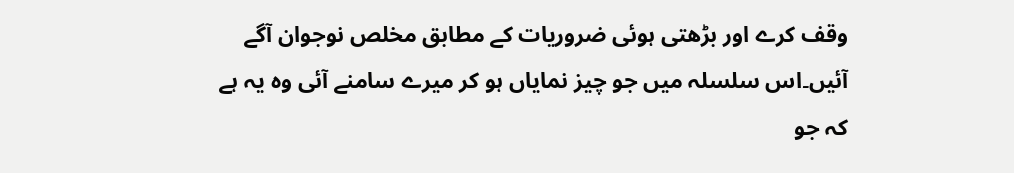وقف کرے اور بڑھتی ہوئی ضروریات کے مطابق مخلص نوجوان آگے آئیں۔اس سلسلہ میں جو چیز نمایاں ہو کر میرے سامنے آئی وہ یہ ہے کہ جو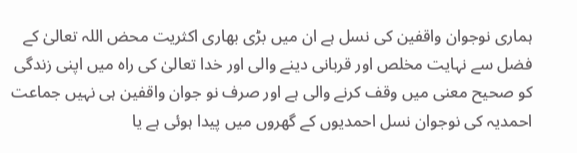ہماری نوجوان واقفین کی نسل ہے ان میں بڑی بھاری اکثریت محض اللہ تعالیٰ کے فضل سے نہایت مخلص اور قربانی دینے والی اور خدا تعالیٰ کی راہ میں اپنی زندگی کو صحیح معنی میں وقف کرنے والی ہے اور صرف نو جوان واقفین ہی نہیں جماعت احمدیہ کی نوجوان نسل احمدیوں کے گھروں میں پیدا ہوئی ہے یا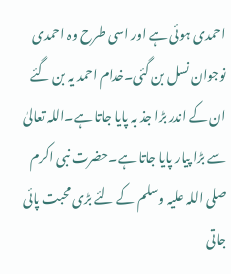احمدی ہوئی ہے اور اسی طرح وہ احمدی نوجوان نسل بن گئی۔خدام احمد یہ بن گئے ان کے اندر بڑا جذ بہ پایا جاتا ہے۔اللہ تعالیٰ سے بڑا پیار پایا جاتا ہے۔حضرت نبی اکرم صلی اللہ علیہ وسلم کے لئے بڑی محبت پائی جاتی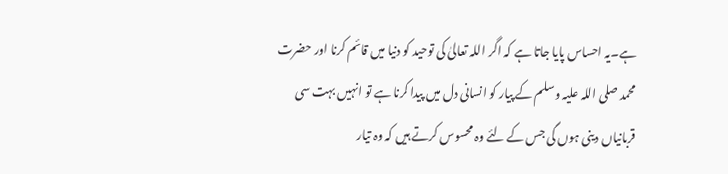ہے۔یہ احساس پایا جاتا ہے کہ اگر اللہ تعالیٰ کی توحید کو دنیا میں قائم کرنا اور حضرت محمد صلی اللہ علیہ وسلم کے پیار کو انسانی دل میں پیدا کرنا ہے تو انہیں بہت سی قربانیاں دینی ہوں گی جس کے لئے وہ محسوس کرتے ہیں کہ وہ تیار